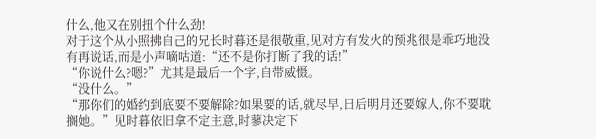什么,他又在别扭个什么劲!
对于这个从小照拂自己的兄长时暮还是很敬重,见对方有发火的预兆很是乖巧地没有再说话,而是小声嘀咕道:“还不是你打断了我的话!”
“你说什么?嗯?”尤其是最后一个字,自带威慑。
“没什么。”
“那你们的婚约到底要不要解除?如果要的话,就尽早,日后明月还要嫁人,你不要耽搁她。”见时暮依旧拿不定主意,时蓼决定下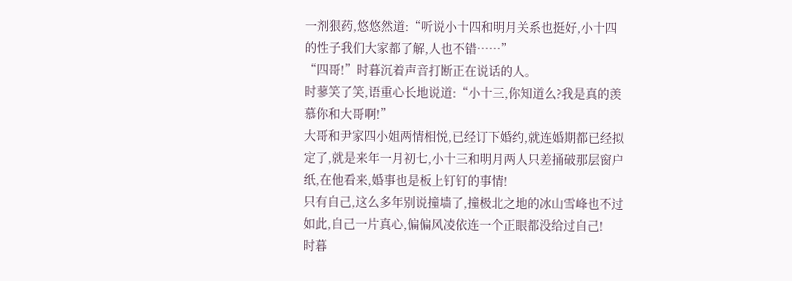一剂狠药,悠悠然道:“听说小十四和明月关系也挺好,小十四的性子我们大家都了解,人也不错……”
“四哥!”时暮沉着声音打断正在说话的人。
时蓼笑了笑,语重心长地说道:“小十三,你知道么?我是真的羡慕你和大哥啊!”
大哥和尹家四小姐两情相悦,已经订下婚约,就连婚期都已经拟定了,就是来年一月初七,小十三和明月两人只差捅破那层窗户纸,在他看来,婚事也是板上钉钉的事情!
只有自己,这么多年别说撞墙了,撞极北之地的冰山雪峰也不过如此,自己一片真心,偏偏风凌依连一个正眼都没给过自己!
时暮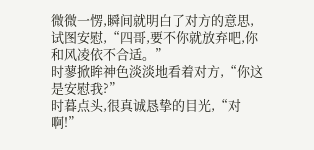微微一愣,瞬间就明白了对方的意思,试图安慰,“四哥,要不你就放弃吧,你和风凌依不合适。”
时蓼掀眸神色淡淡地看着对方,“你这是安慰我?”
时暮点头,很真诚恳挚的目光,“对啊!”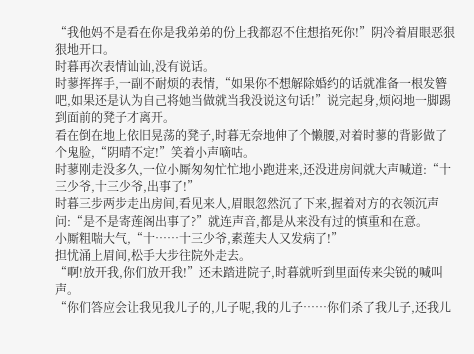“我他妈不是看在你是我弟弟的份上我都忍不住想掐死你!”阴冷着眉眼恶狠狠地开口。
时暮再次表情讪讪,没有说话。
时蓼挥挥手,一副不耐烦的表情,“如果你不想解除婚约的话就准备一根发簪吧,如果还是认为自己将她当做就当我没说这句话!”说完起身,烦闷地一脚踢到面前的凳子才离开。
看在倒在地上依旧晃荡的凳子,时暮无奈地伸了个懒腰,对着时蓼的背影做了个鬼脸,“阴晴不定!”笑着小声嘀咕。
时蓼刚走没多久,一位小厮匆匆忙忙地小跑进来,还没进房间就大声喊道:“十三少爷,十三少爷,出事了!”
时暮三步两步走出房间,看见来人,眉眼忽然沉了下来,握着对方的衣领沉声问:“是不是寄莲阁出事了?”就连声音,都是从来没有过的慎重和在意。
小厮粗喘大气,“十……十三少爷,素莲夫人又发病了!”
担忧涌上眉间,松手大步往院外走去。
“啊!放开我,你们放开我!”还未踏进院子,时暮就听到里面传来尖锐的喊叫声。
“你们答应会让我见我儿子的,儿子呢,我的儿子……你们杀了我儿子,还我儿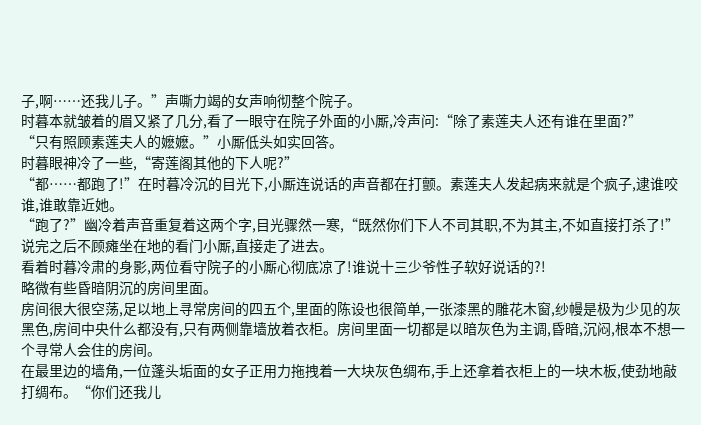子,啊……还我儿子。”声嘶力竭的女声响彻整个院子。
时暮本就皱着的眉又紧了几分,看了一眼守在院子外面的小厮,冷声问:“除了素莲夫人还有谁在里面?”
“只有照顾素莲夫人的嬷嬷。”小厮低头如实回答。
时暮眼神冷了一些,“寄莲阁其他的下人呢?”
“都……都跑了!”在时暮冷沉的目光下,小厮连说话的声音都在打颤。素莲夫人发起病来就是个疯子,逮谁咬谁,谁敢靠近她。
“跑了?”幽冷着声音重复着这两个字,目光骤然一寒,“既然你们下人不司其职,不为其主,不如直接打杀了!”说完之后不顾瘫坐在地的看门小厮,直接走了进去。
看着时暮冷肃的身影,两位看守院子的小厮心彻底凉了!谁说十三少爷性子软好说话的?!
略微有些昏暗阴沉的房间里面。
房间很大很空荡,足以地上寻常房间的四五个,里面的陈设也很简单,一张漆黑的雕花木窗,纱幔是极为少见的灰黑色,房间中央什么都没有,只有两侧靠墙放着衣柜。房间里面一切都是以暗灰色为主调,昏暗,沉闷,根本不想一个寻常人会住的房间。
在最里边的墙角,一位蓬头垢面的女子正用力拖拽着一大块灰色绸布,手上还拿着衣柜上的一块木板,使劲地敲打绸布。“你们还我儿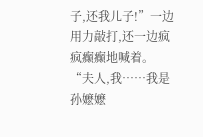子,还我儿子!”一边用力敲打,还一边疯疯癫癫地喊着。
“夫人,我……我是孙嬷嬷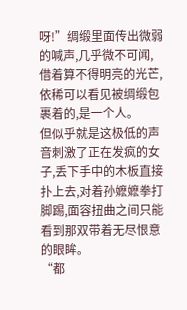呀!”绸缎里面传出微弱的喊声,几乎微不可闻,借着算不得明亮的光芒,依稀可以看见被绸缎包裹着的,是一个人。
但似乎就是这极低的声音刺激了正在发疯的女子,丢下手中的木板直接扑上去,对着孙嬷嬷拳打脚踢,面容扭曲之间只能看到那双带着无尽恨意的眼眸。
“都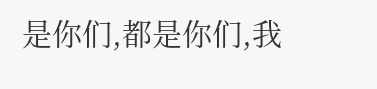是你们,都是你们,我